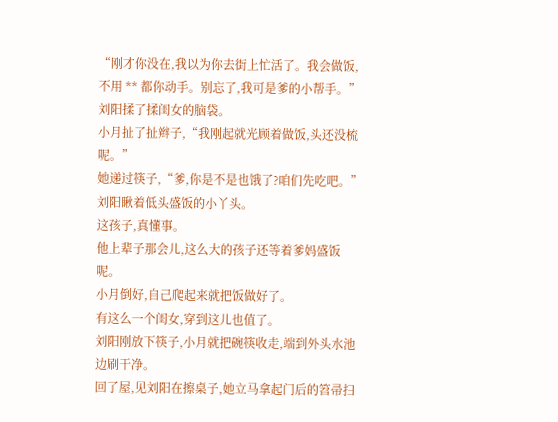“刚才你没在,我以为你去街上忙活了。我会做饭,不用 ** 都你动手。别忘了,我可是爹的小帮手。”
刘阳揉了揉闺女的脑袋。
小月扯了扯辫子,“我刚起就光顾着做饭,头还没梳呢。”
她递过筷子,“爹,你是不是也饿了?咱们先吃吧。”
刘阳瞅着低头盛饭的小丫头。
这孩子,真懂事。
他上辈子那会儿,这么大的孩子还等着爹妈盛饭呢。
小月倒好,自己爬起来就把饭做好了。
有这么一个闺女,穿到这儿也值了。
刘阳刚放下筷子,小月就把碗筷收走,端到外头水池边刷干净。
回了屋,见刘阳在擦桌子,她立马拿起门后的笤帚扫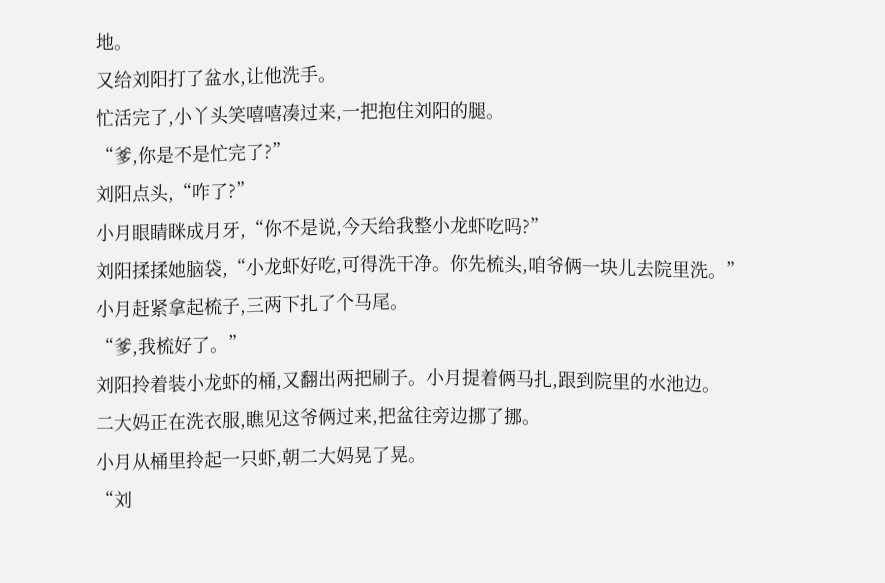地。
又给刘阳打了盆水,让他洗手。
忙活完了,小丫头笑嘻嘻凑过来,一把抱住刘阳的腿。
“爹,你是不是忙完了?”
刘阳点头,“咋了?”
小月眼睛眯成月牙,“你不是说,今天给我整小龙虾吃吗?”
刘阳揉揉她脑袋,“小龙虾好吃,可得洗干净。你先梳头,咱爷俩一块儿去院里洗。”
小月赶紧拿起梳子,三两下扎了个马尾。
“爹,我梳好了。”
刘阳拎着装小龙虾的桶,又翻出两把刷子。小月提着俩马扎,跟到院里的水池边。
二大妈正在洗衣服,瞧见这爷俩过来,把盆往旁边挪了挪。
小月从桶里拎起一只虾,朝二大妈晃了晃。
“刘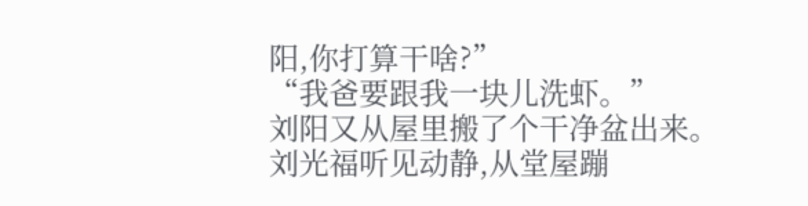阳,你打算干啥?”
“我爸要跟我一块儿洗虾。”
刘阳又从屋里搬了个干净盆出来。
刘光福听见动静,从堂屋蹦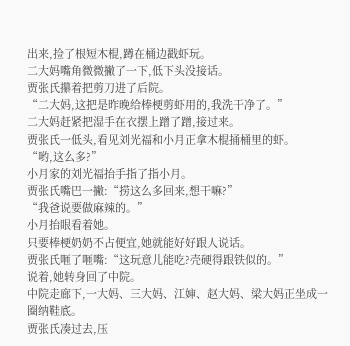出来,捡了根短木棍,蹲在桶边戳虾玩。
二大妈嘴角微微撇了一下,低下头没接话。
贾张氏攥着把剪刀进了后院。
“二大妈,这把是昨晚给棒梗剪虾用的,我洗干净了。”
二大妈赶紧把湿手在衣摆上蹭了蹭,接过来。
贾张氏一低头,看见刘光福和小月正拿木棍捅桶里的虾。
“哟,这么多?”
小月家的刘光福抬手指了指小月。
贾张氏嘴巴一撇:“捞这么多回来,想干嘛?”
“我爸说要做麻辣的。”
小月抬眼看着她。
只要棒梗奶奶不占便宜,她就能好好跟人说话。
贾张氏咂了咂嘴:“这玩意儿能吃?壳硬得跟铁似的。”
说着,她转身回了中院。
中院走廊下,一大妈、三大妈、江婶、赵大妈、梁大妈正坐成一圈纳鞋底。
贾张氏凑过去,压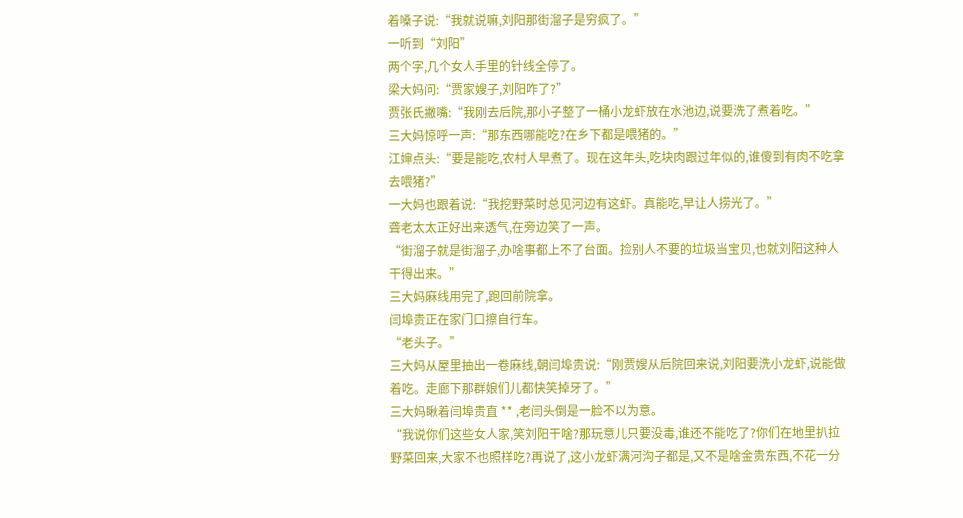着嗓子说:“我就说嘛,刘阳那街溜子是穷疯了。”
一听到“刘阳”
两个字,几个女人手里的针线全停了。
梁大妈问:“贾家嫂子,刘阳咋了?”
贾张氏撇嘴:“我刚去后院,那小子整了一桶小龙虾放在水池边,说要洗了煮着吃。”
三大妈惊呼一声:“那东西哪能吃?在乡下都是喂猪的。”
江婶点头:“要是能吃,农村人早煮了。现在这年头,吃块肉跟过年似的,谁傻到有肉不吃拿去喂猪?”
一大妈也跟着说:“我挖野菜时总见河边有这虾。真能吃,早让人捞光了。”
聋老太太正好出来透气,在旁边笑了一声。
“街溜子就是街溜子,办啥事都上不了台面。捡别人不要的垃圾当宝贝,也就刘阳这种人干得出来。”
三大妈麻线用完了,跑回前院拿。
闫埠贵正在家门口擦自行车。
“老头子。”
三大妈从屋里抽出一卷麻线,朝闫埠贵说:“刚贾嫂从后院回来说,刘阳要洗小龙虾,说能做着吃。走廊下那群娘们儿都快笑掉牙了。”
三大妈瞅着闫埠贵直 ** ,老闫头倒是一脸不以为意。
“我说你们这些女人家,笑刘阳干啥?那玩意儿只要没毒,谁还不能吃了?你们在地里扒拉野菜回来,大家不也照样吃?再说了,这小龙虾满河沟子都是,又不是啥金贵东西,不花一分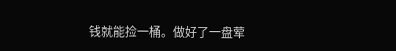钱就能捡一桶。做好了一盘荤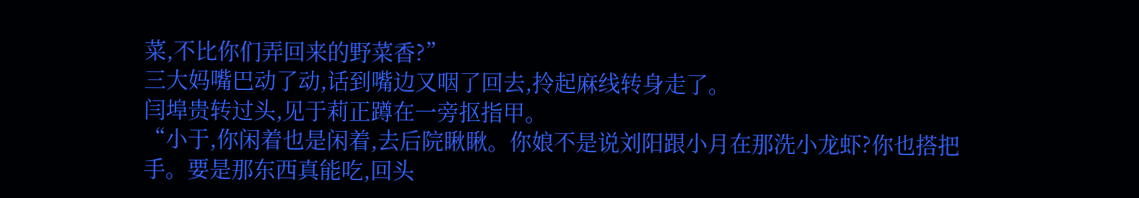菜,不比你们弄回来的野菜香?”
三大妈嘴巴动了动,话到嘴边又咽了回去,拎起麻线转身走了。
闫埠贵转过头,见于莉正蹲在一旁抠指甲。
“小于,你闲着也是闲着,去后院瞅瞅。你娘不是说刘阳跟小月在那洗小龙虾?你也搭把手。要是那东西真能吃,回头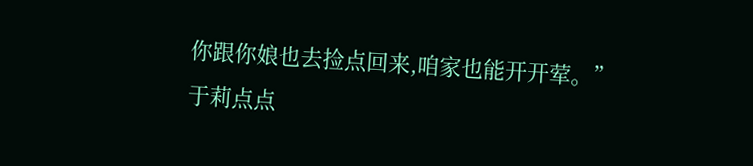你跟你娘也去捡点回来,咱家也能开开荤。”
于莉点点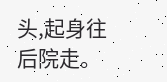头,起身往后院走。